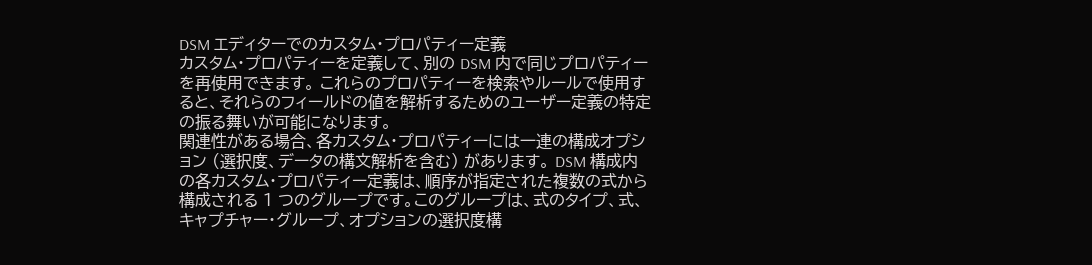DSM エディターでのカスタム・プロパティー定義
カスタム・プロパティーを定義して、別の DSM 内で同じプロパティーを再使用できます。 これらのプロパティーを検索やルールで使用すると、それらのフィールドの値を解析するためのユーザー定義の特定の振る舞いが可能になります。
関連性がある場合、各カスタム・プロパティーには一連の構成オプション (選択度、データの構文解析を含む) があります。 DSM 構成内の各カスタム・プロパティー定義は、順序が指定された複数の式から構成される 1 つのグループです。このグループは、式のタイプ、式、キャプチャー・グループ、オプションの選択度構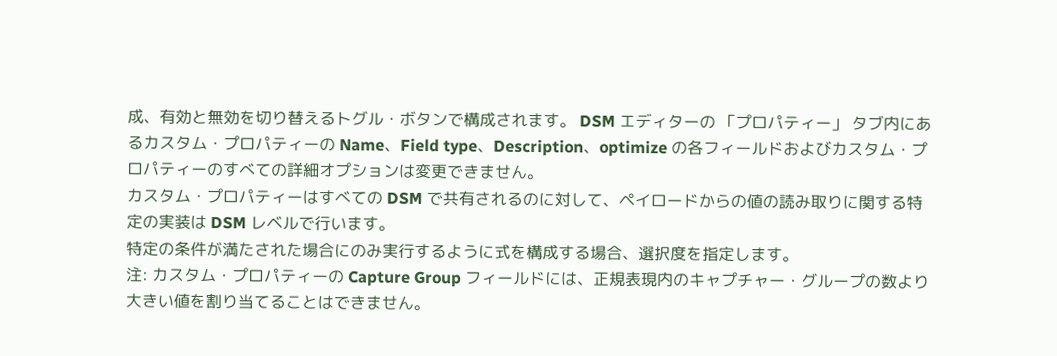成、有効と無効を切り替えるトグル・ボタンで構成されます。 DSM エディターの 「プロパティー」 タブ内にあるカスタム・プロパティーの Name、Field type、Description、optimize の各フィールドおよびカスタム・プロパティーのすべての詳細オプションは変更できません。
カスタム・プロパティーはすべての DSM で共有されるのに対して、ペイロードからの値の読み取りに関する特定の実装は DSM レベルで行います。
特定の条件が満たされた場合にのみ実行するように式を構成する場合、選択度を指定します。
注: カスタム・プロパティーの Capture Group フィールドには、正規表現内のキャプチャー・グループの数より大きい値を割り当てることはできません。